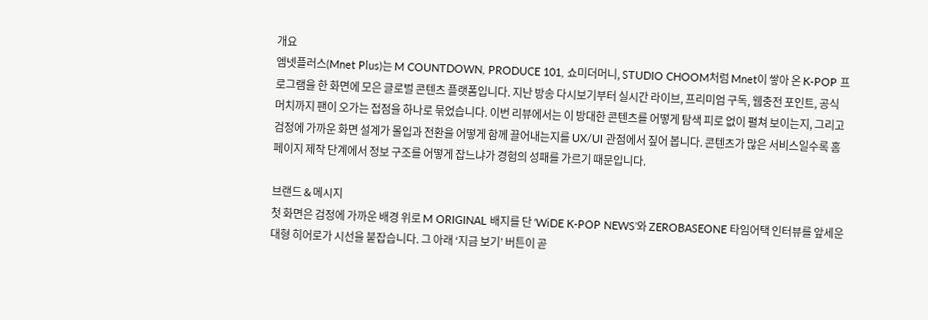개요
엠넷플러스(Mnet Plus)는 M COUNTDOWN, PRODUCE 101, 쇼미더머니, STUDIO CHOOM처럼 Mnet이 쌓아 온 K-POP 프로그램을 한 화면에 모은 글로벌 콘텐츠 플랫폼입니다. 지난 방송 다시보기부터 실시간 라이브, 프리미엄 구독, 웹충전 포인트, 공식 머치까지 팬이 오가는 접점을 하나로 묶었습니다. 이번 리뷰에서는 이 방대한 콘텐츠를 어떻게 탐색 피로 없이 펼쳐 보이는지, 그리고 검정에 가까운 화면 설계가 몰입과 전환을 어떻게 함께 끌어내는지를 UX/UI 관점에서 짚어 봅니다. 콘텐츠가 많은 서비스일수록 홈페이지 제작 단계에서 정보 구조를 어떻게 잡느냐가 경험의 성패를 가르기 때문입니다.

브랜드 & 메시지
첫 화면은 검정에 가까운 배경 위로 M ORIGINAL 배지를 단 ‘WiDE K-POP NEWS’와 ZEROBASEONE 타임어택 인터뷰를 앞세운 대형 히어로가 시선을 붙잡습니다. 그 아래 ‘지금 보기’ 버튼이 곧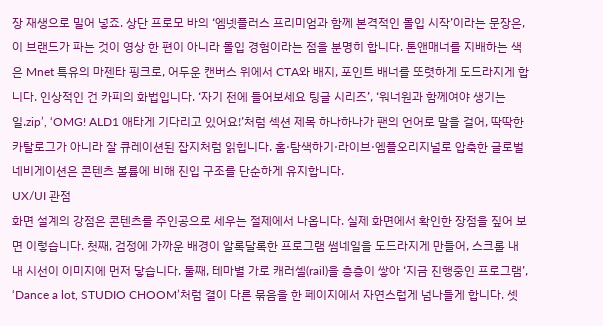장 재생으로 밀어 넣죠. 상단 프로모 바의 ‘엠넷플러스 프리미엄과 함께 본격적인 몰입 시작’이라는 문장은, 이 브랜드가 파는 것이 영상 한 편이 아니라 몰입 경험이라는 점을 분명히 합니다. 톤앤매너를 지배하는 색은 Mnet 특유의 마젠타 핑크로, 어두운 캔버스 위에서 CTA와 배지, 포인트 배너를 또렷하게 도드라지게 합니다. 인상적인 건 카피의 화법입니다. ‘자기 전에 들어보세요 팅글 시리즈’, ‘워너원과 함께여야 생기는 일.zip’, ‘OMG! ALD1 애타게 기다리고 있어요!’처럼 섹션 제목 하나하나가 팬의 언어로 말을 걸어, 딱딱한 카탈로그가 아니라 잘 큐레이션된 잡지처럼 읽힙니다. 홈·탐색하기·라이브·엠플오리지널로 압축한 글로벌 네비게이션은 콘텐츠 볼륨에 비해 진입 구조를 단순하게 유지합니다.
UX/UI 관점
화면 설계의 강점은 콘텐츠를 주인공으로 세우는 절제에서 나옵니다. 실제 화면에서 확인한 장점을 짚어 보면 이렇습니다. 첫째, 검정에 가까운 배경이 알록달록한 프로그램 썸네일을 도드라지게 만들어, 스크롤 내내 시선이 이미지에 먼저 닿습니다. 둘째, 테마별 가로 캐러셀(rail)을 층층이 쌓아 ‘지금 진행중인 프로그램’, ‘Dance a lot, STUDIO CHOOM’처럼 결이 다른 묶음을 한 페이지에서 자연스럽게 넘나들게 합니다. 셋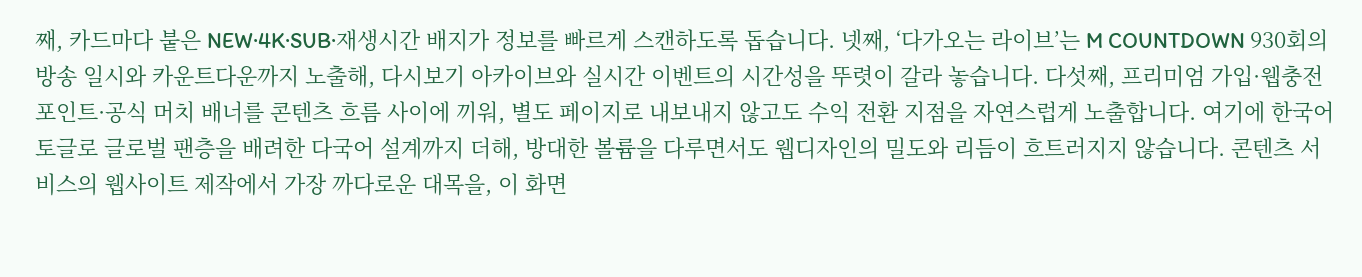째, 카드마다 붙은 NEW·4K·SUB·재생시간 배지가 정보를 빠르게 스캔하도록 돕습니다. 넷째, ‘다가오는 라이브’는 M COUNTDOWN 930회의 방송 일시와 카운트다운까지 노출해, 다시보기 아카이브와 실시간 이벤트의 시간성을 뚜렷이 갈라 놓습니다. 다섯째, 프리미엄 가입·웹충전 포인트·공식 머치 배너를 콘텐츠 흐름 사이에 끼워, 별도 페이지로 내보내지 않고도 수익 전환 지점을 자연스럽게 노출합니다. 여기에 한국어 토글로 글로벌 팬층을 배려한 다국어 설계까지 더해, 방대한 볼륨을 다루면서도 웹디자인의 밀도와 리듬이 흐트러지지 않습니다. 콘텐츠 서비스의 웹사이트 제작에서 가장 까다로운 대목을, 이 화면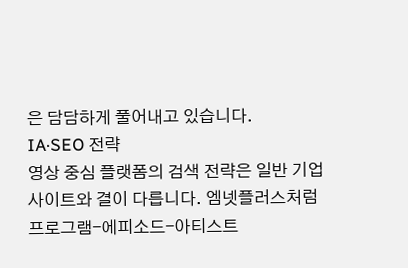은 담담하게 풀어내고 있습니다.
IA·SEO 전략
영상 중심 플랫폼의 검색 전략은 일반 기업 사이트와 결이 다릅니다. 엠넷플러스처럼 프로그램-에피소드-아티스트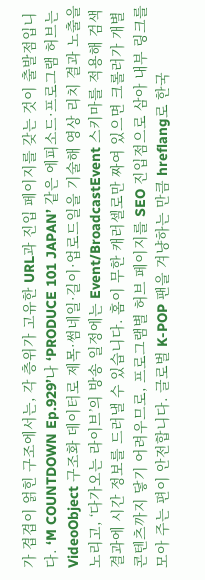가 겹겹이 얽힌 구조에서는, 각 층위가 고유한 URL과 진입 페이지를 갖는 것이 출발점입니다. ‘M COUNTDOWN Ep.929’나 ‘PRODUCE 101 JAPAN’ 같은 에피소드·프로그램 허브는 VideoObject 구조화 데이터로 제목·썸네일·길이·업로드일을 기술해 영상 리치 결과 노출을 노리고, ‘다가오는 라이브’의 방송 일정에는 Event/BroadcastEvent 스키마를 적용해 검색 결과에 시간 정보를 드러낼 수 있습니다. 홈이 무한 캐러셀로만 짜여 있으면 크롤러가 개별 콘텐츠까지 닿기 어려우므로, 프로그램별 허브 페이지를 SEO 진입점으로 삼아 내부 링크를 모아 주는 편이 안전합니다. 글로벌 K-POP 팬을 겨냥하는 만큼 hreflang로 한국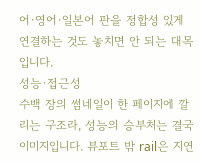어·영어·일본어 판을 정합성 있게 연결하는 것도 놓치면 안 되는 대목입니다.
성능·접근성
수백 장의 썸네일이 한 페이지에 깔리는 구조라, 성능의 승부처는 결국 이미지입니다. 뷰포트 밖 rail은 지연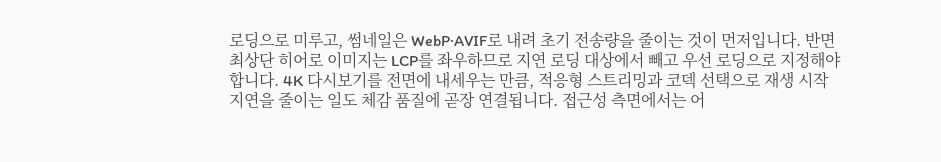로딩으로 미루고, 썸네일은 WebP·AVIF로 내려 초기 전송량을 줄이는 것이 먼저입니다. 반면 최상단 히어로 이미지는 LCP를 좌우하므로 지연 로딩 대상에서 빼고 우선 로딩으로 지정해야 합니다. 4K 다시보기를 전면에 내세우는 만큼, 적응형 스트리밍과 코덱 선택으로 재생 시작 지연을 줄이는 일도 체감 품질에 곧장 연결됩니다. 접근성 측면에서는 어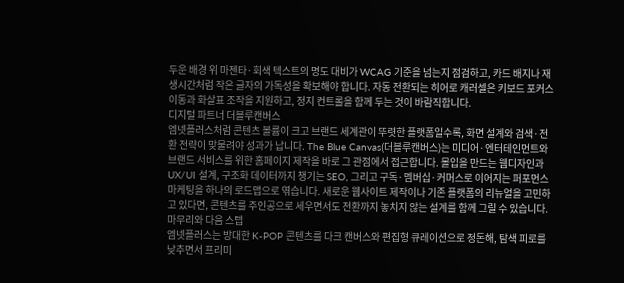두운 배경 위 마젠타·회색 텍스트의 명도 대비가 WCAG 기준을 넘는지 점검하고, 카드 배지나 재생시간처럼 작은 글자의 가독성을 확보해야 합니다. 자동 전환되는 히어로 캐러셀은 키보드 포커스 이동과 화살표 조작을 지원하고, 정지 컨트롤을 함께 두는 것이 바람직합니다.
디지털 파트너 더블루캔버스
엠넷플러스처럼 콘텐츠 볼륨이 크고 브랜드 세계관이 뚜렷한 플랫폼일수록, 화면 설계와 검색·전환 전략이 맞물려야 성과가 납니다. The Blue Canvas(더블루캔버스)는 미디어·엔터테인먼트와 브랜드 서비스를 위한 홈페이지 제작을 바로 그 관점에서 접근합니다. 몰입을 만드는 웹디자인과 UX/UI 설계, 구조화 데이터까지 챙기는 SEO, 그리고 구독·멤버십·커머스로 이어지는 퍼포먼스 마케팅을 하나의 로드맵으로 엮습니다. 새로운 웹사이트 제작이나 기존 플랫폼의 리뉴얼을 고민하고 있다면, 콘텐츠를 주인공으로 세우면서도 전환까지 놓치지 않는 설계를 함께 그릴 수 있습니다.
마무리와 다음 스텝
엠넷플러스는 방대한 K-POP 콘텐츠를 다크 캔버스와 편집형 큐레이션으로 정돈해, 탐색 피로를 낮추면서 프리미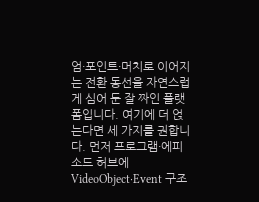엄·포인트·머치로 이어지는 전환 동선을 자연스럽게 심어 둔 잘 짜인 플랫폼입니다. 여기에 더 얹는다면 세 가지를 권합니다. 먼저 프로그램·에피소드 허브에 VideoObject·Event 구조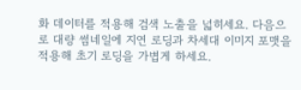화 데이터를 적용해 검색 노출을 넓히세요. 다음으로 대량 썸네일에 지연 로딩과 차세대 이미지 포맷을 적용해 초기 로딩을 가볍게 하세요.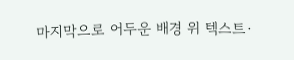마지막으로 어두운 배경 위 텍스트·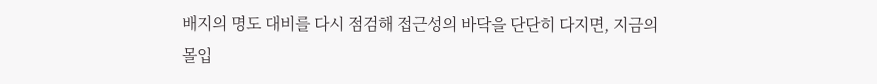배지의 명도 대비를 다시 점검해 접근성의 바닥을 단단히 다지면, 지금의 몰입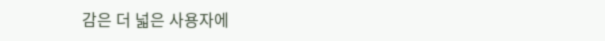감은 더 넓은 사용자에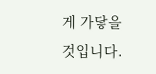게 가닿을 것입니다.